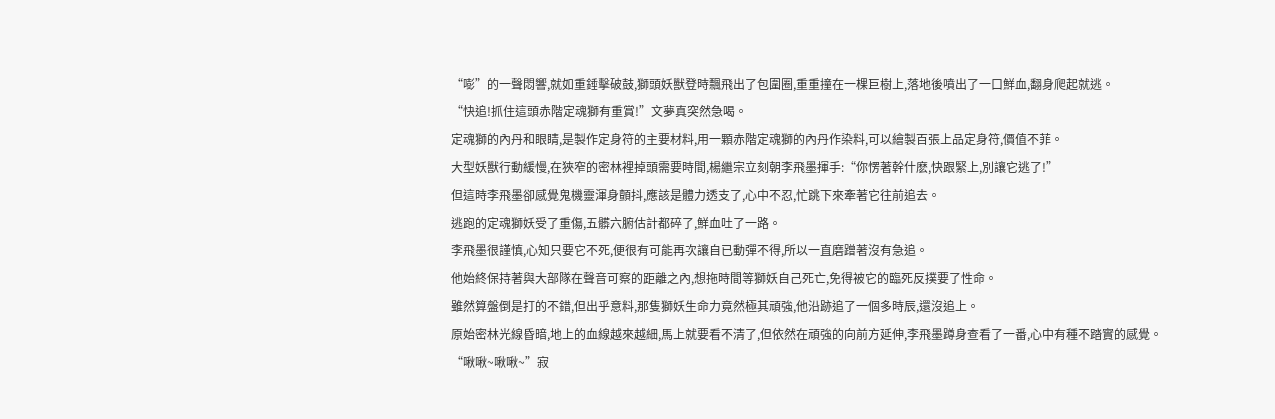“嘭”的一聲悶響,就如重錘擊破鼓,獅頭妖獸登時飄飛出了包圍圈,重重撞在一棵巨樹上,落地後噴出了一口鮮血,翻身爬起就逃。
“快追!抓住這頭赤階定魂獅有重賞!”文夢真突然急喝。
定魂獅的內丹和眼睛,是製作定身符的主要材料,用一顆赤階定魂獅的內丹作染料,可以繪製百張上品定身符,價值不菲。
大型妖獸行動緩慢,在狹窄的密林裡掉頭需要時間,楊繼宗立刻朝李飛墨揮手:“你愣著幹什麽,快跟緊上,別讓它逃了!”
但這時李飛墨卻感覺鬼機靈渾身顫抖,應該是體力透支了,心中不忍,忙跳下來牽著它往前追去。
逃跑的定魂獅妖受了重傷,五髒六腑估計都碎了,鮮血吐了一路。
李飛墨很謹慎,心知只要它不死,便很有可能再次讓自已動彈不得,所以一直磨蹭著沒有急追。
他始終保持著與大部隊在聲音可察的距離之內,想拖時間等獅妖自己死亡,免得被它的臨死反撲要了性命。
雖然算盤倒是打的不錯,但出乎意料,那隻獅妖生命力竟然極其頑強,他沿跡追了一個多時辰,還沒追上。
原始密林光線昏暗,地上的血線越來越細,馬上就要看不清了,但依然在頑強的向前方延伸,李飛墨蹲身查看了一番,心中有種不踏實的感覺。
“啾啾~啾啾~”寂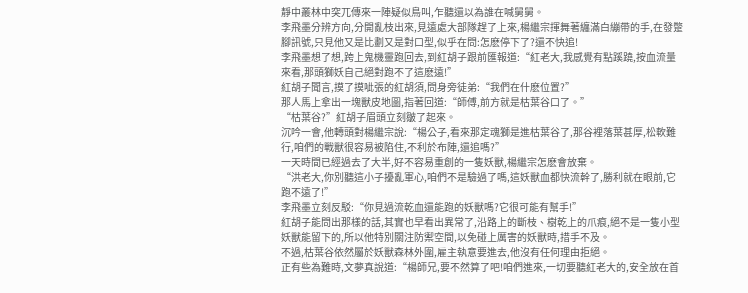靜中叢林中突兀傳來一陣疑似鳥叫,乍聽還以為誰在喊舅舅。
李飛墨分辨方向,分開亂枝出來,見遠處大部隊趕了上來,楊繼宗揮舞著纏滿白繃帶的手,在發蹩腳訊號,只見他又是比劃又是對口型,似乎在問:怎麽停下了?還不快追!
李飛墨想了想,跨上鬼機靈跑回去,到紅胡子跟前匯報道:“紅老大,我感覺有點蹊蹺,按血流量來看,那頭獅妖自己絕對跑不了這麽遠!”
紅胡子聞言,摸了摸呲張的紅胡須,問身旁徒弟:“我們在什麽位置?”
那人馬上拿出一塊獸皮地圖,指著回道:“師傅,前方就是枯葉谷口了。”
“枯葉谷?”紅胡子眉頭立刻皺了起來。
沉吟一會,他轉頭對楊繼宗說:“楊公子,看來那定魂獅是進枯葉谷了,那谷裡落葉甚厚,松軟難行,咱們的戰獸很容易被陷住,不利於布陣,還追嗎?”
一天時間已經過去了大半,好不容易重創的一隻妖獸,楊繼宗怎麽會放棄。
“洪老大,你別聽這小子擾亂軍心,咱們不是驗過了嗎,這妖獸血都快流幹了,勝利就在眼前,它跑不遠了!”
李飛墨立刻反駁:“你見過流乾血還能跑的妖獸嗎?它很可能有幫手!”
紅胡子能問出那樣的話,其實也早看出異常了,沿路上的斷枝、樹乾上的爪痕,絕不是一隻小型妖獸能留下的,所以他特別關注防禦空間,以免碰上厲害的妖獸時,措手不及。
不過,枯葉谷依然屬於妖獸森林外圍,雇主執意要進去,他沒有任何理由拒絕。
正有些為難時,文夢真說道:“楊師兄,要不然算了吧!咱們進來,一切要聽紅老大的,安全放在首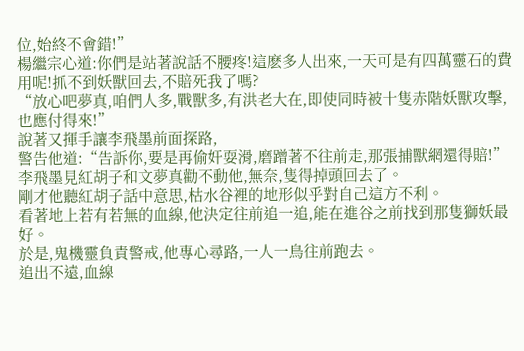位,始終不會錯!”
楊繼宗心道:你們是站著說話不腰疼!這麽多人出來,一天可是有四萬靈石的費用呢!抓不到妖獸回去,不賠死我了嗎?
“放心吧夢真,咱們人多,戰獸多,有洪老大在,即使同時被十隻赤階妖獸攻擊,也應付得來!”
說著又揮手讓李飛墨前面探路,
警告他道:“告訴你,要是再偷奸耍滑,磨蹭著不往前走,那張捕獸網還得賠!” 李飛墨見紅胡子和文夢真勸不動他,無奈,隻得掉頭回去了。
剛才他聽紅胡子話中意思,枯水谷裡的地形似乎對自己這方不利。
看著地上若有若無的血線,他決定往前追一追,能在進谷之前找到那隻獅妖最好。
於是,鬼機靈負責警戒,他專心尋路,一人一鳥往前跑去。
追出不遠,血線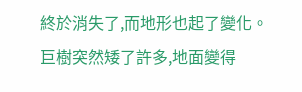終於消失了,而地形也起了變化。
巨樹突然矮了許多,地面變得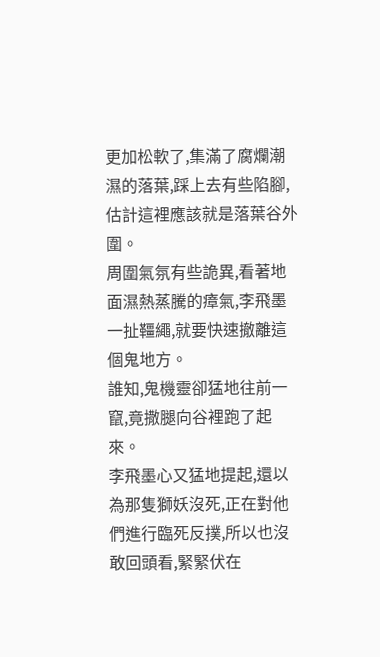更加松軟了,集滿了腐爛潮濕的落葉,踩上去有些陷腳,估計這裡應該就是落葉谷外圍。
周圍氣氛有些詭異,看著地面濕熱蒸騰的瘴氣,李飛墨一扯韁繩,就要快速撤離這個鬼地方。
誰知,鬼機靈卻猛地往前一竄,竟撒腿向谷裡跑了起來。
李飛墨心又猛地提起,還以為那隻獅妖沒死,正在對他們進行臨死反撲,所以也沒敢回頭看,緊緊伏在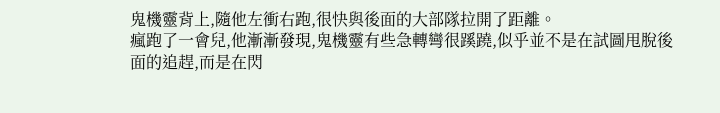鬼機靈背上,隨他左衝右跑,很快與後面的大部隊拉開了距離。
瘋跑了一會兒,他漸漸發現,鬼機靈有些急轉彎很蹊蹺,似乎並不是在試圖甩脫後面的追趕,而是在閃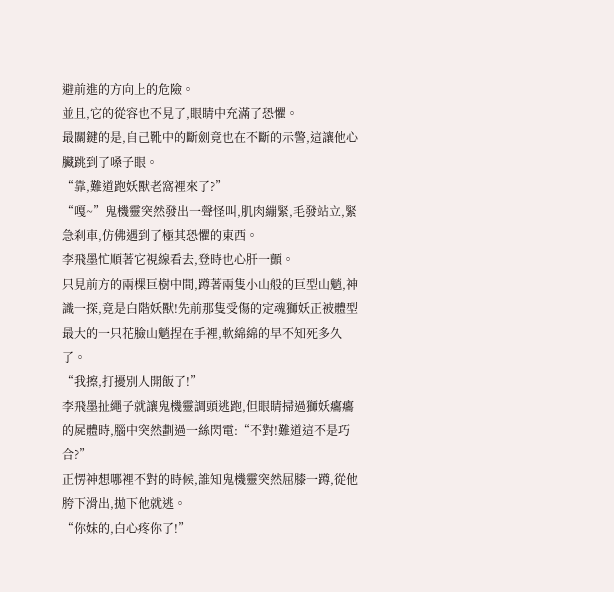避前進的方向上的危險。
並且,它的從容也不見了,眼睛中充滿了恐懼。
最關鍵的是,自己靴中的斷劍竟也在不斷的示警,這讓他心臟跳到了嗓子眼。
“靠,難道跑妖獸老窩裡來了?”
“嘎~”鬼機靈突然發出一聲怪叫,肌肉繃緊,毛發站立,緊急刹車,仿佛遇到了極其恐懼的東西。
李飛墨忙順著它視線看去,登時也心肝一顫。
只見前方的兩棵巨樹中間,蹲著兩隻小山般的巨型山魈,神識一探,竟是白階妖獸!先前那隻受傷的定魂獅妖正被體型最大的一只花臉山魈捏在手裡,軟綿綿的早不知死多久了。
“我擦,打擾別人開飯了!”
李飛墨扯繩子就讓鬼機靈調頭逃跑,但眼睛掃過獅妖癟癟的屍體時,腦中突然劃過一絲閃電:“不對!難道這不是巧合?”
正愣神想哪裡不對的時候,誰知鬼機靈突然屈膝一蹲,從他胯下滑出,拋下他就逃。
“你妹的,白心疼你了!”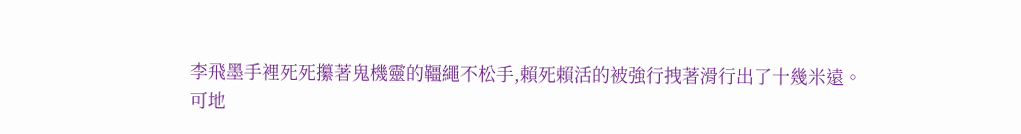李飛墨手裡死死攥著鬼機靈的韁繩不松手,賴死賴活的被強行拽著滑行出了十幾米遠。
可地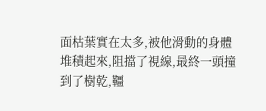面枯葉實在太多,被他滑動的身體堆積起來,阻擋了視線,最終一頭撞到了樹乾,韁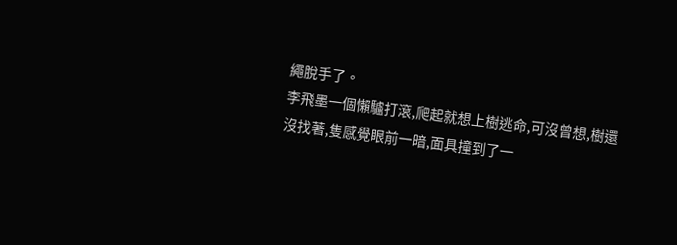繩脫手了。
李飛墨一個懶驢打滾,爬起就想上樹逃命,可沒曾想,樹還沒找著,隻感覺眼前一暗,面具撞到了一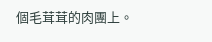個毛茸茸的肉團上。